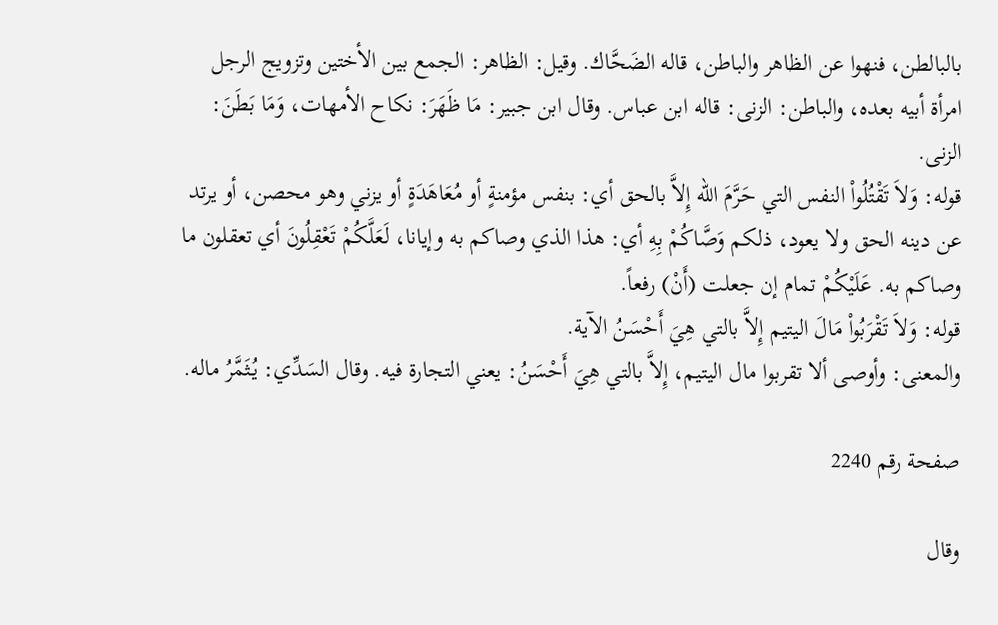بالبالطن، فنهوا عن الظاهر والباطن، قاله الضَحَّاك. وقيل: الظاهر: الجمع بين الأختين وتزويج الرجل امرأة أبيه بعده، والباطن: الزنى: قاله ابن عباس. وقال ابن جبير: مَا ظَهَرَ: نكاح الأمهات، وَمَا بَطَنَ: الزنى.
قوله: وَلاَ تَقْتُلُواْ النفس التي حَرَّمَ الله إِلاَّ بالحق أي: بنفس مؤمنةٍ أو مُعَاهَدَةٍ أو يزني وهو محصن، أو يرتد عن دينه الحق ولا يعود، ذلكم وَصَّاكُمْ بِهِ أي: هذا الذي وصاكم به وإيانا، لَعَلَّكُمْ تَعْقِلُونَ أي تعقلون ما وصاكم به. عَلَيْكُمْ تمام إن جعلت (أَنْ) رفعاً.
قوله: وَلاَ تَقْرَبُواْ مَالَ اليتيم إِلاَّ بالتي هِيَ أَحْسَنُ الآية.
والمعنى: وأوصى ألا تقربوا مال اليتيم، إِلاَّ بالتي هِيَ أَحْسَنُ: يعني التجارة فيه. وقال السَدِّي: يُثَمَّرُ ماله.

صفحة رقم 2240

وقال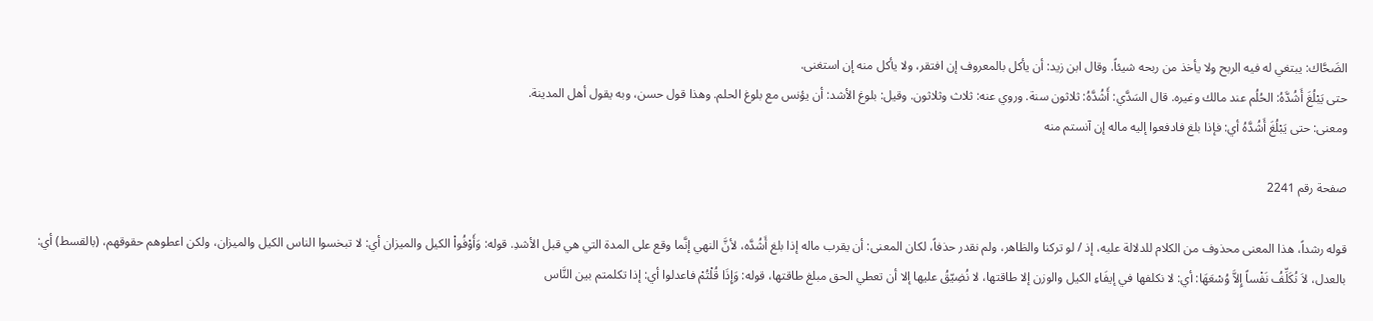الضَحَّاك: يبتغي له فيه الربح ولا يأخذ من ربحه شيئاً. وقال ابن زيد: أن يأكل بالمعروف إن افتقر، ولا يأكل منه إن استغنى.
حتى يَبْلُغَ أَشُدَّهُ: الحُلُم عند مالك وغيره. قال السَدَّي: أَشُدَّهُ: ثلاثون سنة. وروي عنه: ثلاث وثلاثون. وقيل: بلوغ الأشد: أن يؤنس مع بلوغ الحلم. وهذا قول حسن، وبه يقول أهل المدينة.
ومعنى: حتى يَبْلُغَ أَشُدَّهُ أي: فإذا بلغ فادفعوا إليه ماله إن آنستم منه

صفحة رقم 2241

قوله رشداً، هذا المعنى محذوف من الكلام للدلالة عليه، إذ / لو تركنا والظاهر، ولم نقدر حذفاً، لكان المعنى: أن يقرب ماله إذا بلغ أَشُدَّه، لأنَّ النهي إنَّما وقع على المدة التي هي قبل الأشدِ. قوله: وَأَوْفُواْ الكيل والميزان أي: لا تبخسوا الناس الكيل والميزان، ولكن اعطوهم حقوقهم، (بالقسط) أي: بالعدل، لاَ نُكَلِّفُ نَفْساً إِلاَّ وُسْعَهَا: أي: لا نكلفها في إيفَاءِ الكيل والوزن إلا طاقتها، لا نُضِيّقُ عليها إلا أن تعطي الحق مبلغ طاقتها، قوله: وَإِذَا قُلْتُمْ فاعدلوا أي: إذا تكلمتم بين النَّاس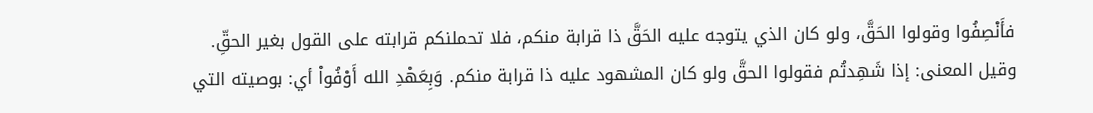فأَنْصِفُوا وقولوا الحَقَّ، ولو كان الذي يتوجه عليه الحَقَّ ذا قرابة منكم، فلا تحملنكم قرابته على القول بغير الحقِّ.
وقيل المعنى: إذا شَهِدتُم فقولوا الحقَّ ولو كان المشهود عليه ذا قرابة منكم. وَبِعَهْدِ الله أَوْفُواْ أي: بوصيته التي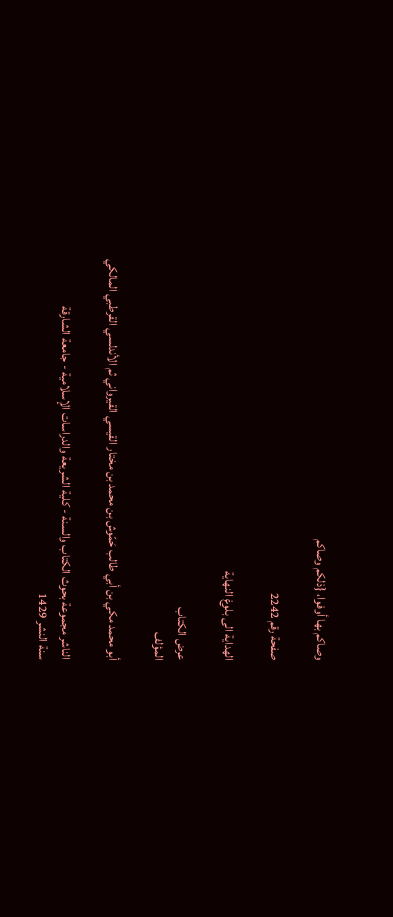وصاكم بها أوفوا، {ذلكم وصاكم

صفحة رقم 2242

الهداية الى بلوغ النهاية

عرض الكتاب
المؤلف

أبو محمد مكي بن أبي طالب حَمّوش بن محمد بن مختار القيسي القيرواني ثم الأندلسي القرطبي المالكي

الناشر مجموعة بحوث الكتاب والسنة - كلية الشريعة والدراسات الإسلامية - جامعة الشارقة
سنة النشر 1429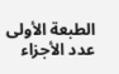الطبعة الأولى
عدد الأجزاء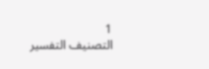1
التصنيف التفسير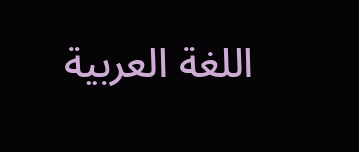اللغة العربية